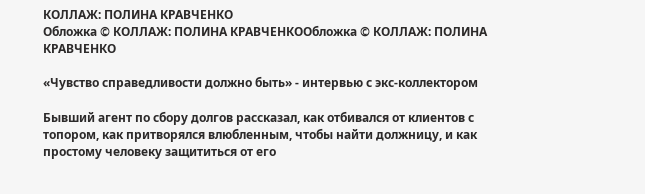КОЛЛАЖ: ПОЛИНА КРАВЧЕНКО
Обложка © КОЛЛАЖ: ПОЛИНА КРАВЧЕНКООбложка © КОЛЛАЖ: ПОЛИНА КРАВЧЕНКО

«Чувство справедливости должно быть» - интервью с экс-коллектором

Бывший агент по сбору долгов рассказал, как отбивался от клиентов с топором, как притворялся влюбленным, чтобы найти должницу, и как простому человеку защититься от его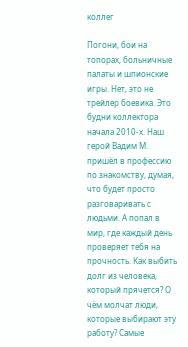коллег

Погони, бои на топорах, больничные палаты и шпионские игры. Нет, это не трейлер боевика. Это будни коллектора начала 2010-х. Наш герой Вадим М. пришёл в профессию по знакомству, думая, что будет просто разговаривать с людьми. А попал в мир, где каждый день проверяет тебя на прочность. Как выбить долг из человека, который прячется? О чём молчат люди, которые выбирают эту работу? Самые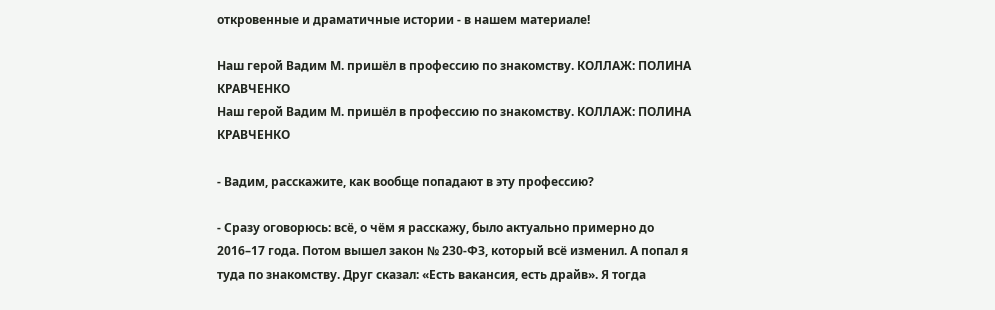откровенные и драматичные истории - в нашем материале!

Наш герой Вадим М. пришёл в профессию по знакомству. КОЛЛАЖ: ПОЛИНА КРАВЧЕНКО
Наш герой Вадим М. пришёл в профессию по знакомству. КОЛЛАЖ: ПОЛИНА КРАВЧЕНКО

- Вадим, расскажите, как вообще попадают в эту профессию?

- Сразу оговорюсь: всё, о чём я расскажу, было актуально примерно до 2016–17 года. Потом вышел закон № 230-ФЗ, который всё изменил. А попал я туда по знакомству. Друг сказал: «Есть вакансия, есть драйв». Я тогда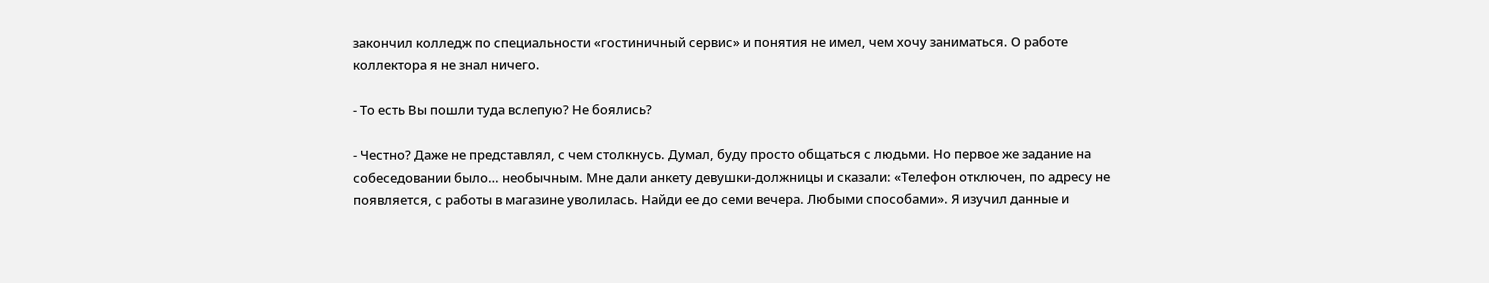закончил колледж по специальности «гостиничный сервис» и понятия не имел, чем хочу заниматься. О работе коллектора я не знал ничего.

- То есть Вы пошли туда вслепую? Не боялись?

- Честно? Даже не представлял, с чем столкнусь. Думал, буду просто общаться с людьми. Но первое же задание на собеседовании было… необычным. Мне дали анкету девушки-должницы и сказали: «Телефон отключен, по адресу не появляется, с работы в магазине уволилась. Найди ее до семи вечера. Любыми способами». Я изучил данные и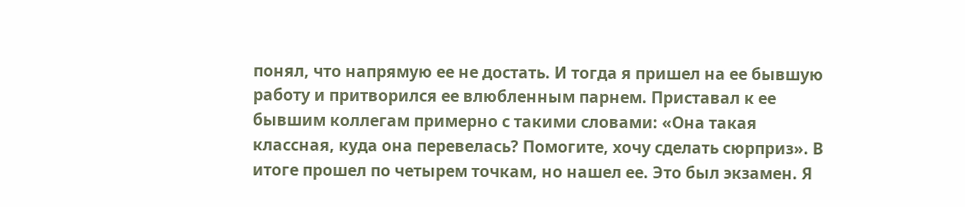понял, что напрямую ее не достать. И тогда я пришел на ее бывшую работу и притворился ее влюбленным парнем. Приставал к ее бывшим коллегам примерно с такими словами: «Она такая классная, куда она перевелась? Помогите, хочу сделать сюрприз». В итоге прошел по четырем точкам, но нашел ее. Это был экзамен. Я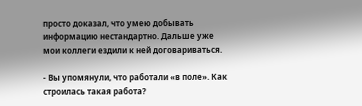просто доказал, что умею добывать информацию нестандартно. Дальше уже мои коллеги ездили к ней договариваться.

- Вы упомянули, что работали «в поле». Как строилась такая работа?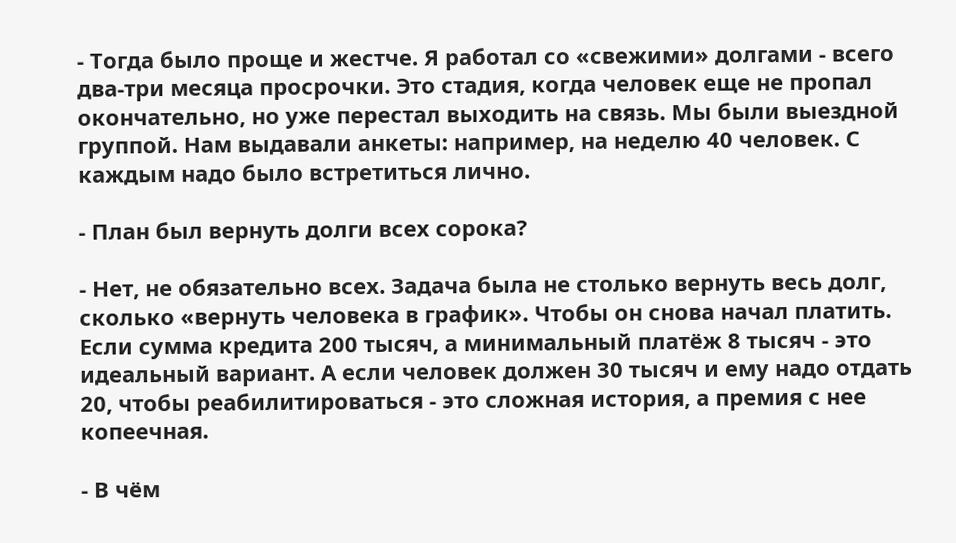- Тогда было проще и жестче. Я работал со «свежими» долгами - всего два-три месяца просрочки. Это стадия, когда человек еще не пропал окончательно, но уже перестал выходить на связь. Мы были выездной группой. Нам выдавали анкеты: например, на неделю 40 человек. С каждым надо было встретиться лично.

- План был вернуть долги всех сорока?

- Нет, не обязательно всех. Задача была не столько вернуть весь долг, сколько «вернуть человека в график». Чтобы он снова начал платить. Если сумма кредита 200 тысяч, а минимальный платёж 8 тысяч - это идеальный вариант. А если человек должен 30 тысяч и ему надо отдать 20, чтобы реабилитироваться - это сложная история, а премия с нее копеечная.

- В чём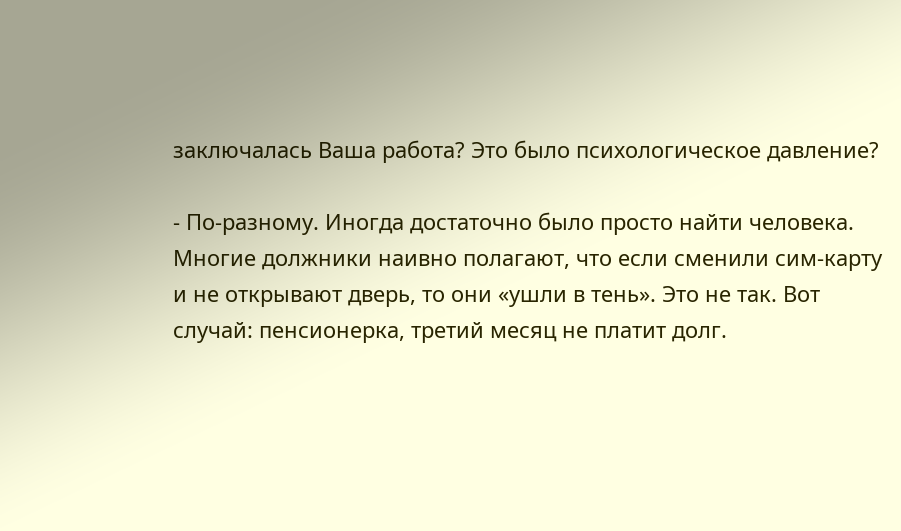заключалась Ваша работа? Это было психологическое давление?

- По-разному. Иногда достаточно было просто найти человека. Многие должники наивно полагают, что если сменили сим-карту и не открывают дверь, то они «ушли в тень». Это не так. Вот случай: пенсионерка, третий месяц не платит долг.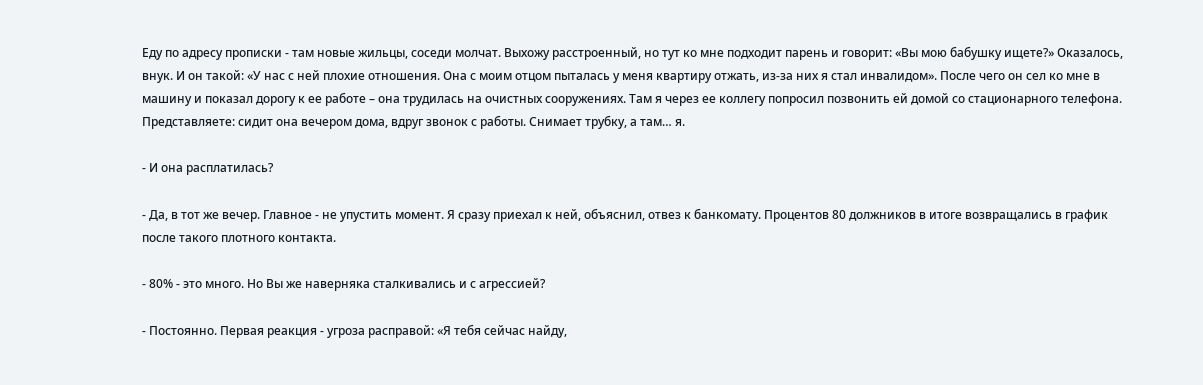Еду по адресу прописки - там новые жильцы, соседи молчат. Выхожу расстроенный, но тут ко мне подходит парень и говорит: «Вы мою бабушку ищете?» Оказалось, внук. И он такой: «У нас с ней плохие отношения. Она с моим отцом пыталась у меня квартиру отжать, из-за них я стал инвалидом». После чего он сел ко мне в машину и показал дорогу к ее работе – она трудилась на очистных сооружениях. Там я через ее коллегу попросил позвонить ей домой со стационарного телефона. Представляете: сидит она вечером дома, вдруг звонок с работы. Снимает трубку, а там… я.

- И она расплатилась?

- Да, в тот же вечер. Главное - не упустить момент. Я сразу приехал к ней, объяснил, отвез к банкомату. Процентов 80 должников в итоге возвращались в график после такого плотного контакта.

- 80% - это много. Но Вы же наверняка сталкивались и с агрессией?

- Постоянно. Первая реакция - угроза расправой: «Я тебя сейчас найду,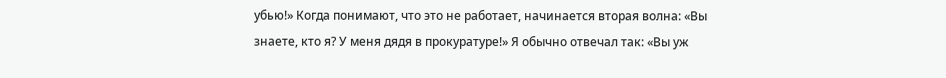убью!» Когда понимают, что это не работает, начинается вторая волна: «Вы знаете, кто я? У меня дядя в прокуратуре!» Я обычно отвечал так: «Вы уж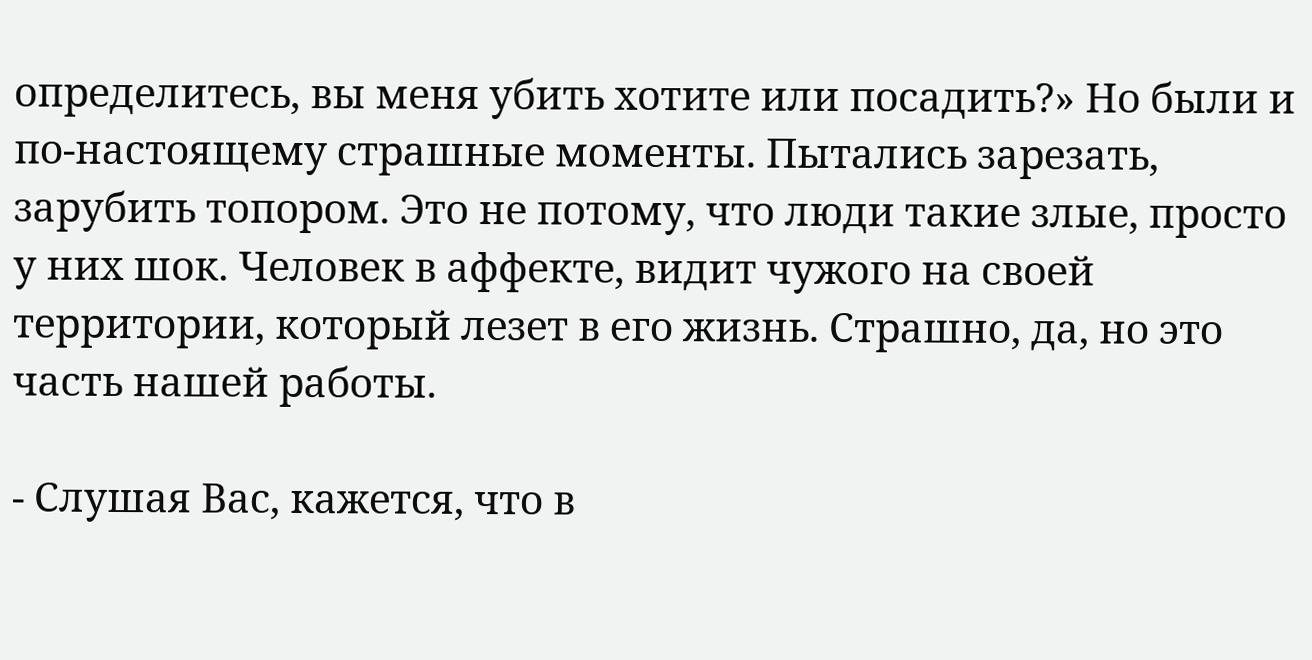определитесь, вы меня убить хотите или посадить?» Но были и по-настоящему страшные моменты. Пытались зарезать, зарубить топором. Это не потому, что люди такие злые, просто у них шок. Человек в аффекте, видит чужого на своей территории, который лезет в его жизнь. Страшно, да, но это часть нашей работы.

- Слушая Вас, кажется, что в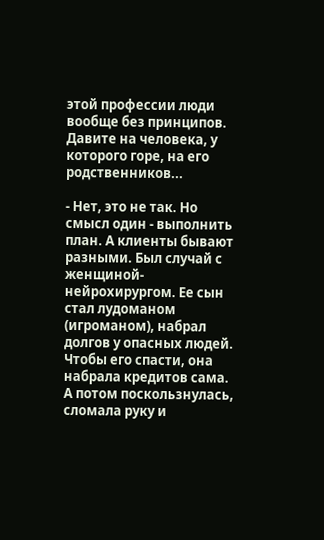этой профессии люди вообще без принципов. Давите на человека, у которого горе, на его родственников...

- Нет, это не так. Но смысл один - выполнить план. А клиенты бывают разными. Был случай с женщиной-нейрохирургом. Ее сын стал лудоманом (игроманом), набрал долгов у опасных людей. Чтобы его спасти, она набрала кредитов сама. А потом поскользнулась, сломала руку и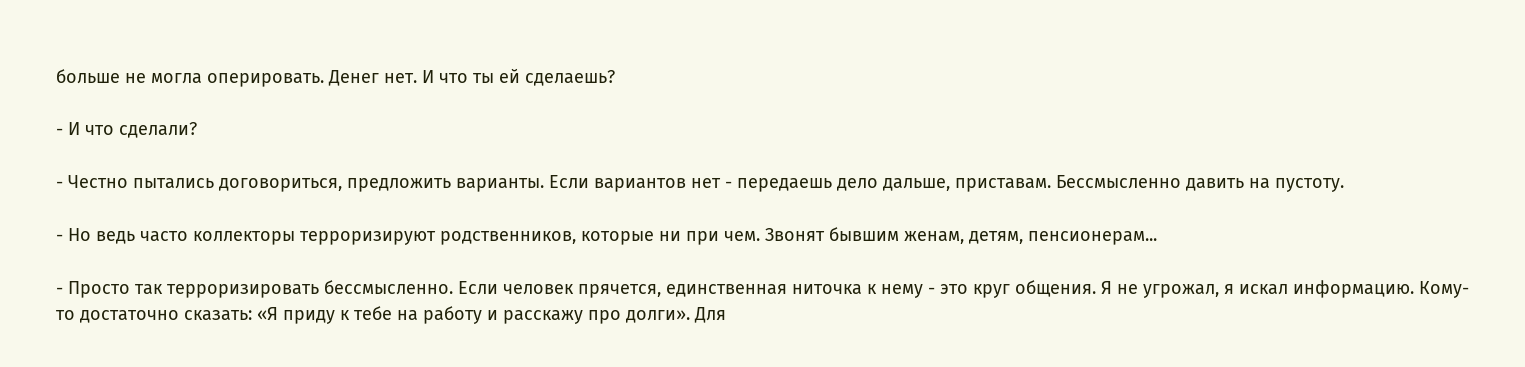больше не могла оперировать. Денег нет. И что ты ей сделаешь?

- И что сделали?

- Честно пытались договориться, предложить варианты. Если вариантов нет - передаешь дело дальше, приставам. Бессмысленно давить на пустоту.

- Но ведь часто коллекторы терроризируют родственников, которые ни при чем. Звонят бывшим женам, детям, пенсионерам...

- Просто так терроризировать бессмысленно. Если человек прячется, единственная ниточка к нему - это круг общения. Я не угрожал, я искал информацию. Кому-то достаточно сказать: «Я приду к тебе на работу и расскажу про долги». Для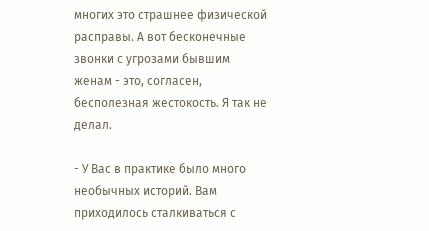многих это страшнее физической расправы. А вот бесконечные звонки с угрозами бывшим женам - это, согласен, бесполезная жестокость. Я так не делал.

- У Вас в практике было много необычных историй. Вам приходилось сталкиваться с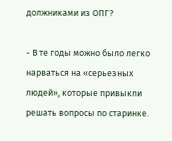должниками из ОПГ?

- В те годы можно было легко нарваться на «серьезных людей», которые привыкли решать вопросы по старинке.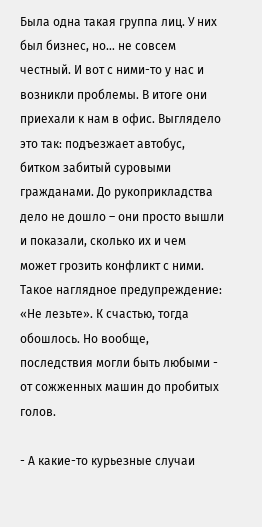Была одна такая группа лиц. У них был бизнес, но… не совсем честный. И вот с ними-то у нас и возникли проблемы. В итоге они приехали к нам в офис. Выглядело это так: подъезжает автобус, битком забитый суровыми гражданами. До рукоприкладства дело не дошло – они просто вышли и показали, сколько их и чем может грозить конфликт с ними. Такое наглядное предупреждение: «Не лезьте». К счастью, тогда обошлось. Но вообще, последствия могли быть любыми - от сожженных машин до пробитых голов.

- А какие-то курьезные случаи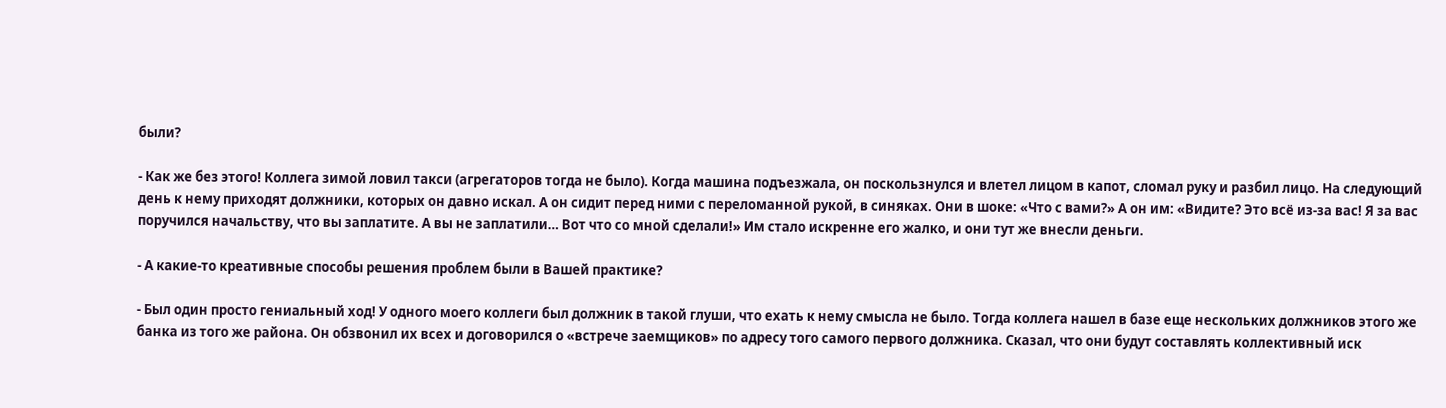были?

- Как же без этого! Коллега зимой ловил такси (агрегаторов тогда не было). Когда машина подъезжала, он поскользнулся и влетел лицом в капот, сломал руку и разбил лицо. На следующий день к нему приходят должники, которых он давно искал. А он сидит перед ними с переломанной рукой, в синяках. Они в шоке: «Что с вами?» А он им: «Видите? Это всё из-за вас! Я за вас поручился начальству, что вы заплатите. А вы не заплатили… Вот что со мной сделали!» Им стало искренне его жалко, и они тут же внесли деньги.

- А какие-то креативные способы решения проблем были в Вашей практике?

- Был один просто гениальный ход! У одного моего коллеги был должник в такой глуши, что ехать к нему смысла не было. Тогда коллега нашел в базе еще нескольких должников этого же банка из того же района. Он обзвонил их всех и договорился о «встрече заемщиков» по адресу того самого первого должника. Сказал, что они будут составлять коллективный иск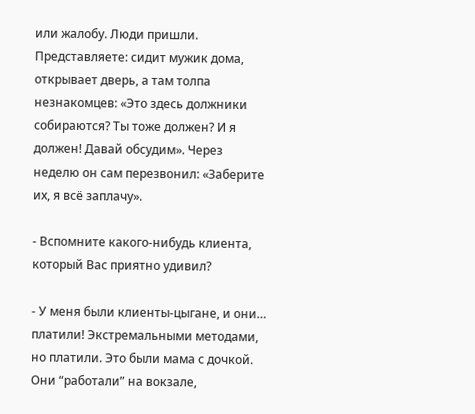или жалобу. Люди пришли. Представляете: сидит мужик дома, открывает дверь, а там толпа незнакомцев: «Это здесь должники собираются? Ты тоже должен? И я должен! Давай обсудим». Через неделю он сам перезвонил: «Заберите их, я всё заплачу».

- Вспомните какого-нибудь клиента, который Вас приятно удивил?

- У меня были клиенты-цыгане, и они… платили! Экстремальными методами, но платили. Это были мама с дочкой. Они “работали” на вокзале,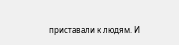приставали к людям. И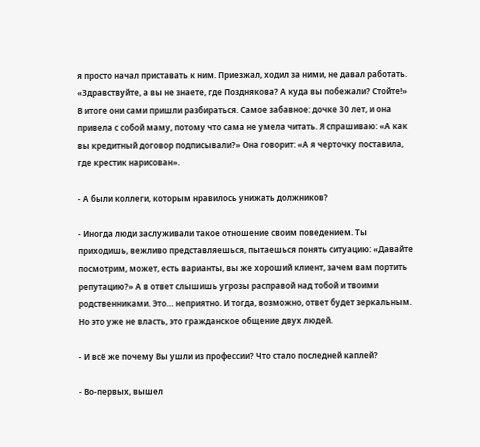я просто начал приставать к ним. Приезжал, ходил за ними, не давал работать. «Здравствуйте, а вы не знаете, где Позднякова? А куда вы побежали? Стойте!» В итоге они сами пришли разбираться. Самое забавное: дочке 30 лет, и она привела с собой маму, потому что сама не умела читать. Я спрашиваю: «А как вы кредитный договор подписывали?» Она говорит: «А я черточку поставила, где крестик нарисован».

- А были коллеги, которым нравилось унижать должников?

- Иногда люди заслуживали такое отношение своим поведением. Ты приходишь, вежливо представляешься, пытаешься понять ситуацию: «Давайте посмотрим, может, есть варианты, вы же хороший клиент, зачем вам портить репутацию?» А в ответ слышишь угрозы расправой над тобой и твоими родственниками. Это… неприятно. И тогда, возможно, ответ будет зеркальным. Но это уже не власть, это гражданское общение двух людей.

- И всё же почему Вы ушли из профессии? Что стало последней каплей?

- Во-первых, вышел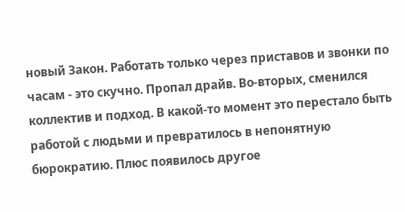новый Закон. Работать только через приставов и звонки по часам - это скучно. Пропал драйв. Во-вторых, сменился коллектив и подход. В какой-то момент это перестало быть работой с людьми и превратилось в непонятную бюрократию. Плюс появилось другое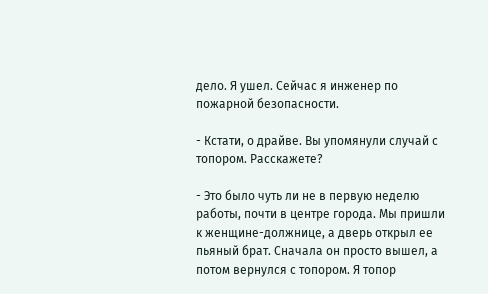дело. Я ушел. Сейчас я инженер по пожарной безопасности.

- Кстати, о драйве. Вы упомянули случай с топором. Расскажете?

- Это было чуть ли не в первую неделю работы, почти в центре города. Мы пришли к женщине-должнице, а дверь открыл ее пьяный брат. Сначала он просто вышел, а потом вернулся с топором. Я топор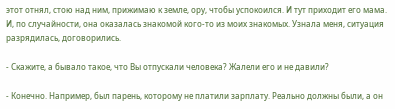этот отнял, стою над ним, прижимаю к земле, ору, чтобы успокоился. И тут приходит его мама. И, по случайности, она оказалась знакомой кого-то из моих знакомых. Узнала меня, ситуация разрядилась, договорились.

- Скажите, а бывало такое, что Вы отпускали человека? Жалели его и не давили?

- Конечно. Например, был парень, которому не платили зарплату. Реально должны были, а он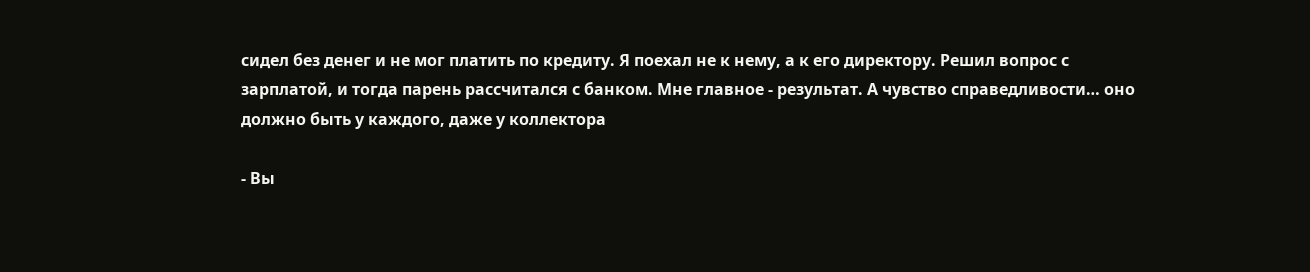сидел без денег и не мог платить по кредиту. Я поехал не к нему, а к его директору. Решил вопрос с зарплатой, и тогда парень рассчитался с банком. Мне главное - результат. А чувство справедливости… оно должно быть у каждого, даже у коллектора

- Вы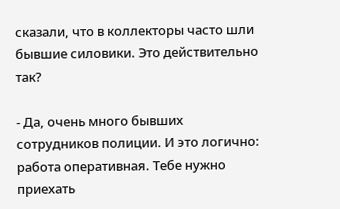сказали, что в коллекторы часто шли бывшие силовики. Это действительно так?

- Да, очень много бывших сотрудников полиции. И это логично: работа оперативная. Тебе нужно приехать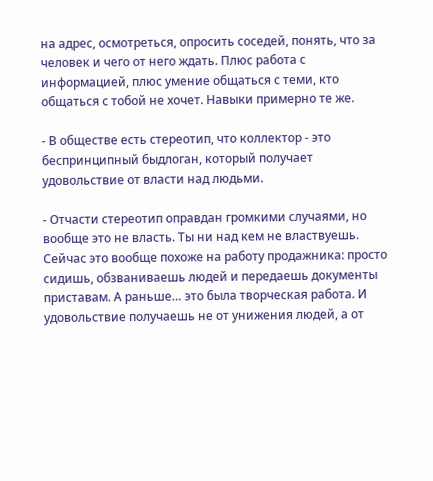на адрес, осмотреться, опросить соседей, понять, что за человек и чего от него ждать. Плюс работа с информацией, плюс умение общаться с теми, кто общаться с тобой не хочет. Навыки примерно те же.

- В обществе есть стереотип, что коллектор - это беспринципный быдлоган, который получает удовольствие от власти над людьми.

- Отчасти стереотип оправдан громкими случаями, но вообще это не власть. Ты ни над кем не властвуешь. Сейчас это вообще похоже на работу продажника: просто сидишь, обзваниваешь людей и передаешь документы приставам. А раньше… это была творческая работа. И удовольствие получаешь не от унижения людей, а от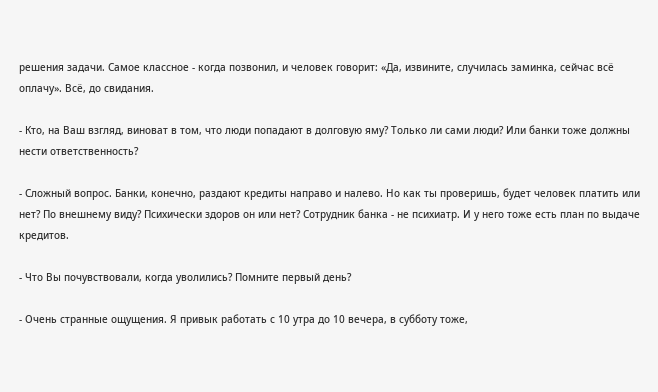решения задачи. Самое классное - когда позвонил, и человек говорит: «Да, извините, случилась заминка, сейчас всё оплачу». Всё, до свидания.

- Кто, на Ваш взгляд, виноват в том, что люди попадают в долговую яму? Только ли сами люди? Или банки тоже должны нести ответственность?

- Сложный вопрос. Банки, конечно, раздают кредиты направо и налево. Но как ты проверишь, будет человек платить или нет? По внешнему виду? Психически здоров он или нет? Сотрудник банка - не психиатр. И у него тоже есть план по выдаче кредитов.

- Что Вы почувствовали, когда уволились? Помните первый день?

- Очень странные ощущения. Я привык работать с 10 утра до 10 вечера, в субботу тоже,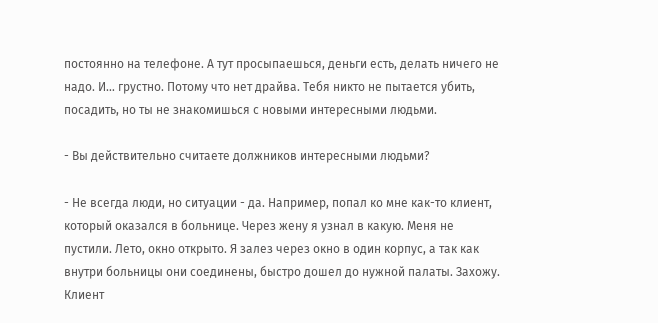постоянно на телефоне. А тут просыпаешься, деньги есть, делать ничего не надо. И… грустно. Потому что нет драйва. Тебя никто не пытается убить, посадить, но ты не знакомишься с новыми интересными людьми.

- Вы действительно считаете должников интересными людьми?

- Не всегда люди, но ситуации - да. Например, попал ко мне как-то клиент, который оказался в больнице. Через жену я узнал в какую. Меня не пустили. Лето, окно открыто. Я залез через окно в один корпус, а так как внутри больницы они соединены, быстро дошел до нужной палаты. Захожу. Клиент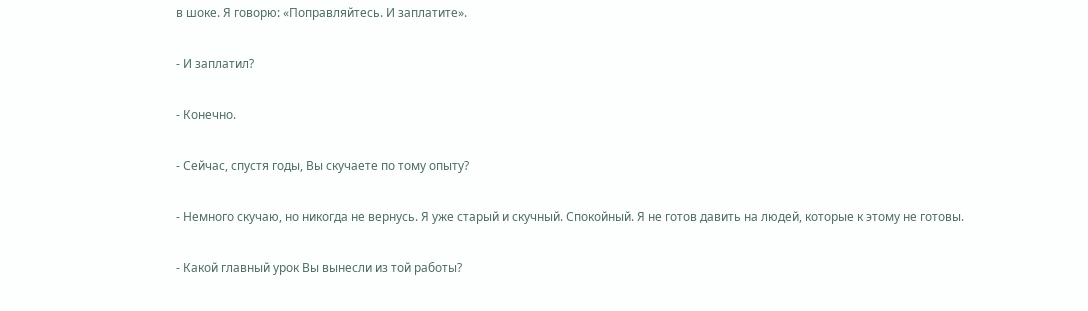в шоке. Я говорю: «Поправляйтесь. И заплатите».

- И заплатил?

- Конечно.

- Сейчас, спустя годы, Вы скучаете по тому опыту?

- Немного скучаю, но никогда не вернусь. Я уже старый и скучный. Спокойный. Я не готов давить на людей, которые к этому не готовы.

- Какой главный урок Вы вынесли из той работы?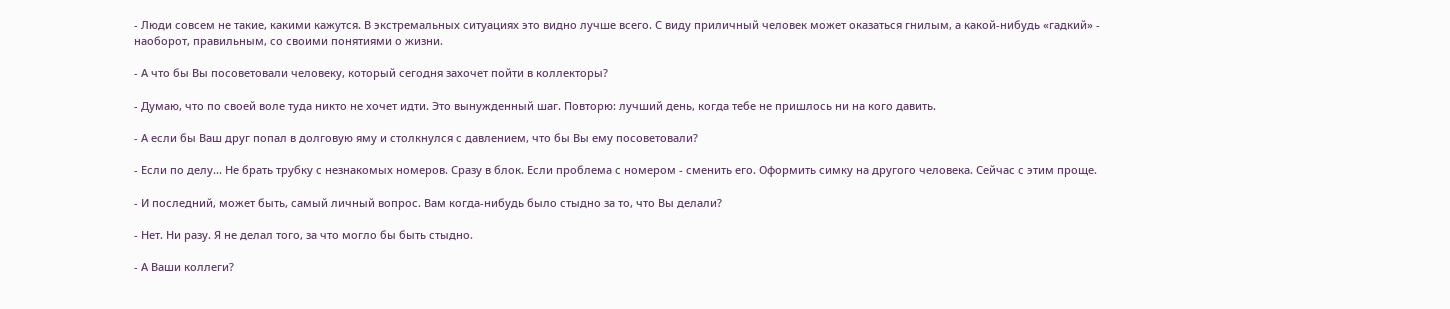- Люди совсем не такие, какими кажутся. В экстремальных ситуациях это видно лучше всего. С виду приличный человек может оказаться гнилым, а какой-нибудь «гадкий» - наоборот, правильным, со своими понятиями о жизни.

- А что бы Вы посоветовали человеку, который сегодня захочет пойти в коллекторы?

- Думаю, что по своей воле туда никто не хочет идти. Это вынужденный шаг. Повторю: лучший день, когда тебе не пришлось ни на кого давить.

- А если бы Ваш друг попал в долговую яму и столкнулся с давлением, что бы Вы ему посоветовали?

- Если по делу... Не брать трубку с незнакомых номеров. Сразу в блок. Если проблема с номером - сменить его. Оформить симку на другого человека. Сейчас с этим проще.

- И последний, может быть, самый личный вопрос. Вам когда-нибудь было стыдно за то, что Вы делали?

- Нет. Ни разу. Я не делал того, за что могло бы быть стыдно.

- А Ваши коллеги?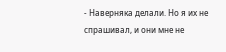- Наверняка делали. Но я их не спрашивал, и они мне не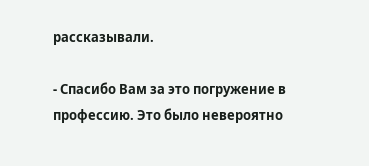рассказывали.

- Спасибо Вам за это погружение в профессию. Это было невероятно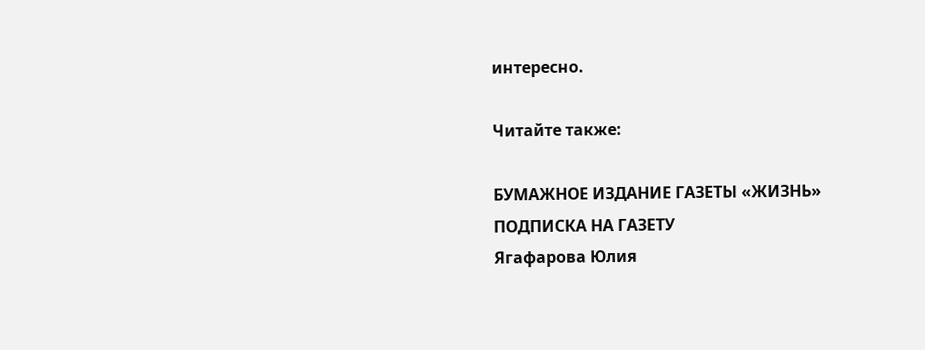интересно.

Читайте также:

БУМАЖНОЕ ИЗДАНИЕ ГАЗЕТЫ «ЖИЗНЬ»
ПОДПИСКА НА ГАЗЕТУ
Ягафарова Юлия